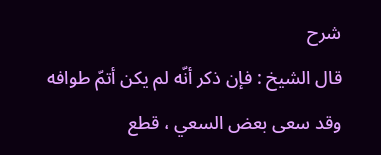شرح
قال الشيخ : فإن ذكر أنّه لم يكن أتمّ طوافه وقد سعى بعض السعي ، قطع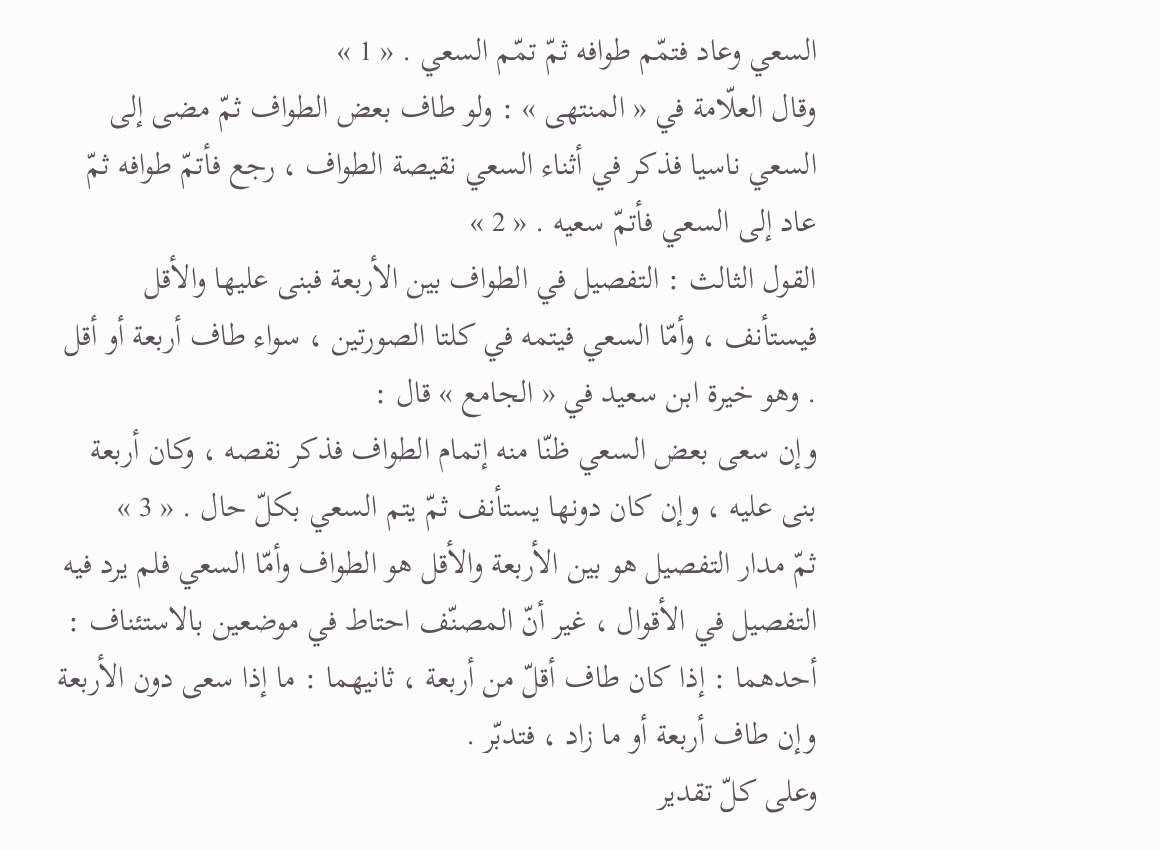السعي وعاد فتمّم طوافه ثمّ تمّم السعي . « 1 »
وقال العلّامة في « المنتهى » : ولو طاف بعض الطواف ثمّ مضى إلى السعي ناسيا فذكر في أثناء السعي نقيصة الطواف ، رجع فأتمّ طوافه ثمّ عاد إلى السعي فأتمّ سعيه . « 2 »
القول الثالث : التفصيل في الطواف بين الأربعة فبنى عليها والأقل فيستأنف ، وأمّا السعي فيتمه في كلتا الصورتين ، سواء طاف أربعة أو أقل . وهو خيرة ابن سعيد في « الجامع » قال :
وإن سعى بعض السعي ظنّا منه إتمام الطواف فذكر نقصه ، وكان أربعة بنى عليه ، وإن كان دونها يستأنف ثمّ يتم السعي بكلّ حال . « 3 »
ثمّ مدار التفصيل هو بين الأربعة والأقل هو الطواف وأمّا السعي فلم يرد فيه التفصيل في الأقوال ، غير أنّ المصنّف احتاط في موضعين بالاستئناف :
أحدهما : إذا كان طاف أقلّ من أربعة ، ثانيهما : ما إذا سعى دون الأربعة وإن طاف أربعة أو ما زاد ، فتدبّر .
وعلى كلّ تقدير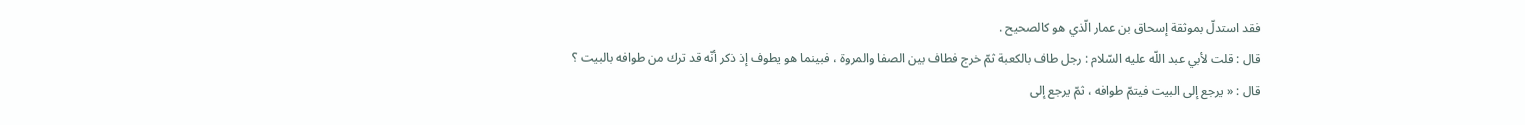فقد استدلّ بموثقة إسحاق بن عمار الّذي هو كالصحيح .
قال : قلت لأبي عبد اللّه عليه السّلام : رجل طاف بالكعبة ثمّ خرج فطاف بين الصفا والمروة ، فبينما هو يطوف إذ ذكر أنّه قد ترك من طوافه بالبيت ؟ قال : « يرجع إلى البيت فيتمّ طوافه ، ثمّ يرجع إلى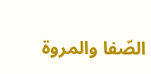الصّفا والمروة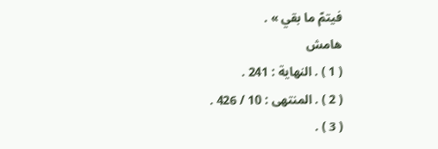فيتمّ ما بقي » .
هامش
( 1 ) . النهاية : 241 .
( 2 ) . المنتهى : 10 / 426 .
( 3 ) .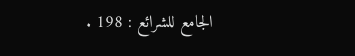الجامع للشرائع : 198 .